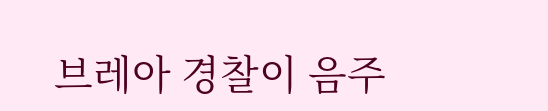브레아 경찰이 음주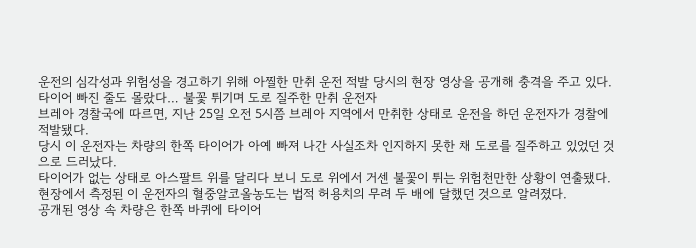운전의 심각성과 위험성을 경고하기 위해 아찔한 만취 운전 적발 당시의 현장 영상을 공개해 충격을 주고 있다.
타이어 빠진 줄도 몰랐다… 불꽃 튀기며 도로 질주한 만취 운전자
브레아 경찰국에 따르면, 지난 25일 오전 5시쯤 브레아 지역에서 만취한 상태로 운전을 하던 운전자가 경찰에 적발됐다.
당시 이 운전자는 차량의 한쪽 타이어가 아예 빠져 나간 사실조차 인지하지 못한 채 도로를 질주하고 있었던 것으로 드러났다.
타이어가 없는 상태로 아스팔트 위를 달리다 보니 도로 위에서 거센 불꽃이 튀는 위험천만한 상황이 연출됐다.
현장에서 측정된 이 운전자의 혈중알코올농도는 법적 허용치의 무려 두 배에 달했던 것으로 알려졌다.
공개된 영상 속 차량은 한쪽 바퀴에 타이어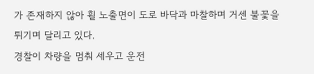가 존재하지 않아 휠 노출면이 도로 바닥과 마찰하며 거센 불꽃을 튀기며 달리고 있다.
경찰이 차량을 멈춰 세우고 운전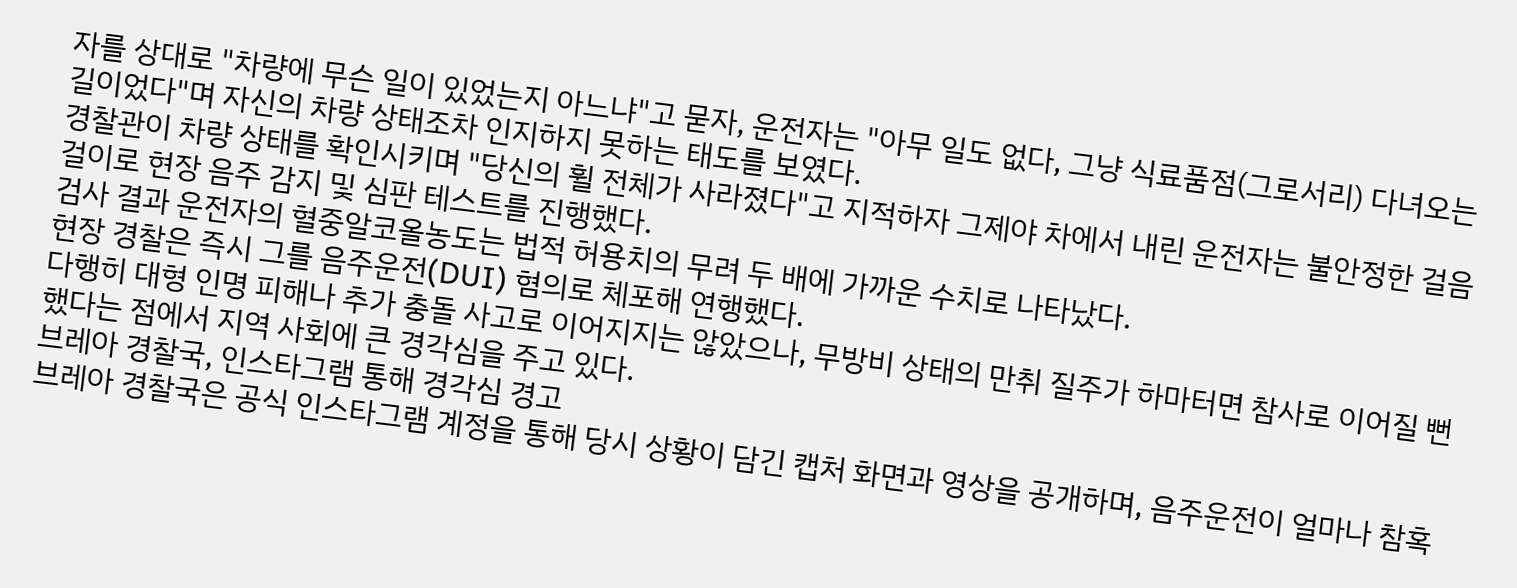자를 상대로 "차량에 무슨 일이 있었는지 아느냐"고 묻자, 운전자는 "아무 일도 없다, 그냥 식료품점(그로서리) 다녀오는 길이었다"며 자신의 차량 상태조차 인지하지 못하는 태도를 보였다.
경찰관이 차량 상태를 확인시키며 "당신의 휠 전체가 사라졌다"고 지적하자 그제야 차에서 내린 운전자는 불안정한 걸음걸이로 현장 음주 감지 및 심판 테스트를 진행했다.
검사 결과 운전자의 혈중알코올농도는 법적 허용치의 무려 두 배에 가까운 수치로 나타났다.
현장 경찰은 즉시 그를 음주운전(DUI) 혐의로 체포해 연행했다.
다행히 대형 인명 피해나 추가 충돌 사고로 이어지지는 않았으나, 무방비 상태의 만취 질주가 하마터면 참사로 이어질 뻔했다는 점에서 지역 사회에 큰 경각심을 주고 있다.
브레아 경찰국, 인스타그램 통해 경각심 경고
브레아 경찰국은 공식 인스타그램 계정을 통해 당시 상황이 담긴 캡처 화면과 영상을 공개하며, 음주운전이 얼마나 참혹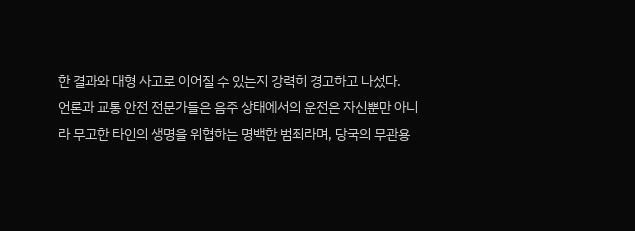한 결과와 대형 사고로 이어질 수 있는지 강력히 경고하고 나섰다.
언론과 교통 안전 전문가들은 음주 상태에서의 운전은 자신뿐만 아니라 무고한 타인의 생명을 위협하는 명백한 범죄라며, 당국의 무관용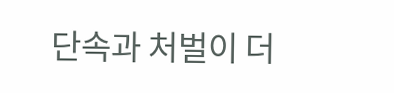단속과 처벌이 더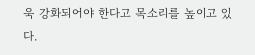욱 강화되어야 한다고 목소리를 높이고 있다.